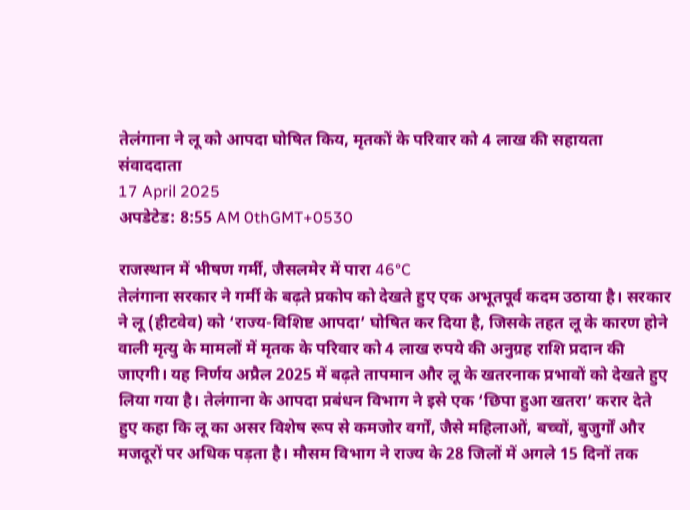तेलंगाना ने लू को आपदा घोषित किय, मृतकों के परिवार को 4 लाख की सहायता
संवाददाता
17 April 2025
अपडेटेड: 8:55 AM 0thGMT+0530

राजस्थान में भीषण गर्मी, जैसलमेर में पारा 46°C
तेलंगाना सरकार ने गर्मी के बढ़ते प्रकोप को देखते हुए एक अभूतपूर्व कदम उठाया है। सरकार ने लू (हीटवेव) को ‘राज्य-विशिष्ट आपदा’ घोषित कर दिया है, जिसके तहत लू के कारण होने वाली मृत्यु के मामलों में मृतक के परिवार को 4 लाख रुपये की अनुग्रह राशि प्रदान की जाएगी। यह निर्णय अप्रैल 2025 में बढ़ते तापमान और लू के खतरनाक प्रभावों को देखते हुए लिया गया है। तेलंगाना के आपदा प्रबंधन विभाग ने इसे एक ‘छिपा हुआ खतरा’ करार देते हुए कहा कि लू का असर विशेष रूप से कमजोर वर्गों, जैसे महिलाओं, बच्चों, बुजुर्गों और मजदूरों पर अधिक पड़ता है। मौसम विभाग ने राज्य के 28 जिलों में अगले 15 दिनों तक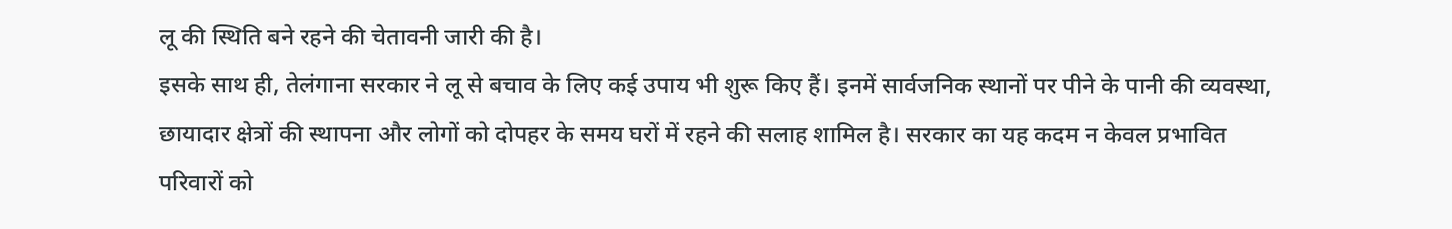लू की स्थिति बने रहने की चेतावनी जारी की है।
इसके साथ ही, तेलंगाना सरकार ने लू से बचाव के लिए कई उपाय भी शुरू किए हैं। इनमें सार्वजनिक स्थानों पर पीने के पानी की व्यवस्था, छायादार क्षेत्रों की स्थापना और लोगों को दोपहर के समय घरों में रहने की सलाह शामिल है। सरकार का यह कदम न केवल प्रभावित परिवारों को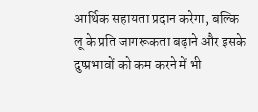आर्थिक सहायता प्रदान करेगा, बल्कि लू के प्रति जागरूकता बढ़ाने और इसके दुष्प्रभावों को कम करने में भी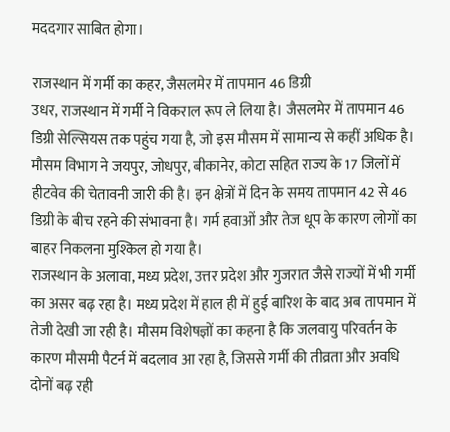मददगार साबित होगा।

राजस्थान में गर्मी का कहर, जैसलमेर में तापमान 46 डिग्री
उधर, राजस्थान में गर्मी ने विकराल रूप ले लिया है। जैसलमेर में तापमान 46 डिग्री सेल्सियस तक पहुंच गया है, जो इस मौसम में सामान्य से कहीं अधिक है। मौसम विभाग ने जयपुर, जोधपुर, बीकानेर, कोटा सहित राज्य के 17 जिलों में हीटवेव की चेतावनी जारी की है। इन क्षेत्रों में दिन के समय तापमान 42 से 46 डिग्री के बीच रहने की संभावना है। गर्म हवाओं और तेज धूप के कारण लोगों का बाहर निकलना मुश्किल हो गया है।
राजस्थान के अलावा, मध्य प्रदेश, उत्तर प्रदेश और गुजरात जैसे राज्यों में भी गर्मी का असर बढ़ रहा है। मध्य प्रदेश में हाल ही में हुई बारिश के बाद अब तापमान में तेजी देखी जा रही है। मौसम विशेषज्ञों का कहना है कि जलवायु परिवर्तन के कारण मौसमी पैटर्न में बदलाव आ रहा है, जिससे गर्मी की तीव्रता और अवधि दोनों बढ़ रही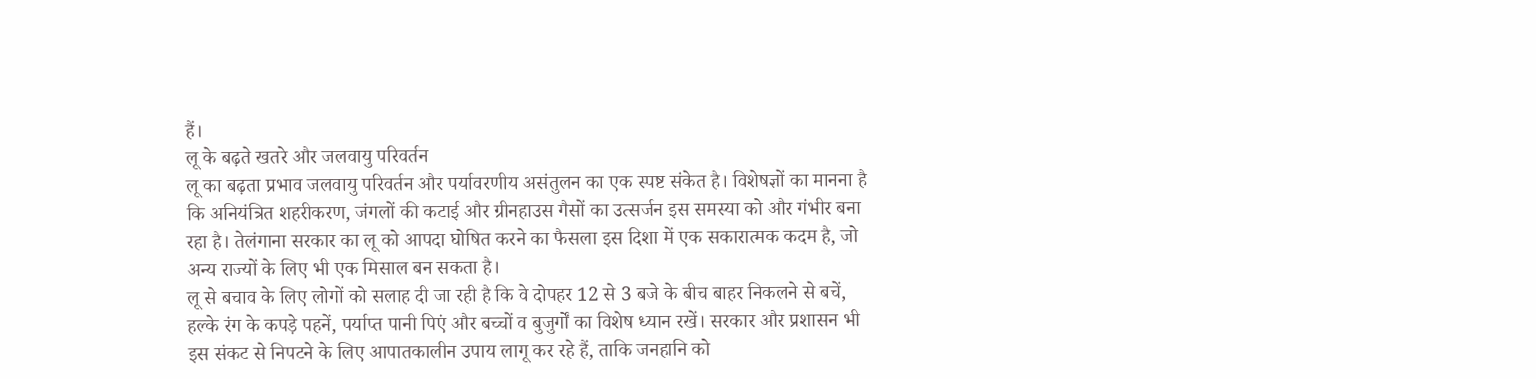हैं।
लू के बढ़ते खतरे और जलवायु परिवर्तन
लू का बढ़ता प्रभाव जलवायु परिवर्तन और पर्यावरणीय असंतुलन का एक स्पष्ट संकेत है। विशेषज्ञों का मानना है कि अनियंत्रित शहरीकरण, जंगलों की कटाई और ग्रीनहाउस गैसों का उत्सर्जन इस समस्या को और गंभीर बना रहा है। तेलंगाना सरकार का लू को आपदा घोषित करने का फैसला इस दिशा में एक सकारात्मक कदम है, जो अन्य राज्यों के लिए भी एक मिसाल बन सकता है।
लू से बचाव के लिए लोगों को सलाह दी जा रही है कि वे दोपहर 12 से 3 बजे के बीच बाहर निकलने से बचें, हल्के रंग के कपड़े पहनें, पर्याप्त पानी पिएं और बच्चों व बुजुर्गों का विशेष ध्यान रखें। सरकार और प्रशासन भी इस संकट से निपटने के लिए आपातकालीन उपाय लागू कर रहे हैं, ताकि जनहानि को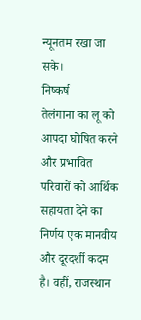न्यूनतम रखा जा सके।
निष्कर्ष
तेलंगाना का लू को आपदा घोषित करने और प्रभावित परिवारों को आर्थिक सहायता देने का निर्णय एक मानवीय और दूरदर्शी कदम है। वहीं, राजस्थान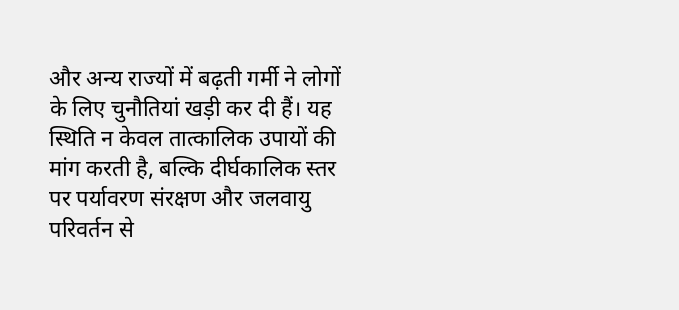और अन्य राज्यों में बढ़ती गर्मी ने लोगों के लिए चुनौतियां खड़ी कर दी हैं। यह स्थिति न केवल तात्कालिक उपायों की मांग करती है, बल्कि दीर्घकालिक स्तर पर पर्यावरण संरक्षण और जलवायु परिवर्तन से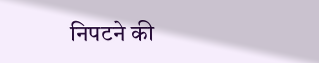निपटने की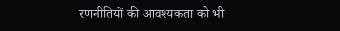रणनीतियों की आवश्यकता को भी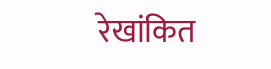रेखांकित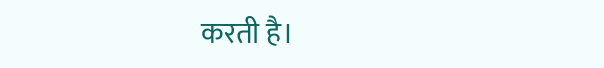करती है।